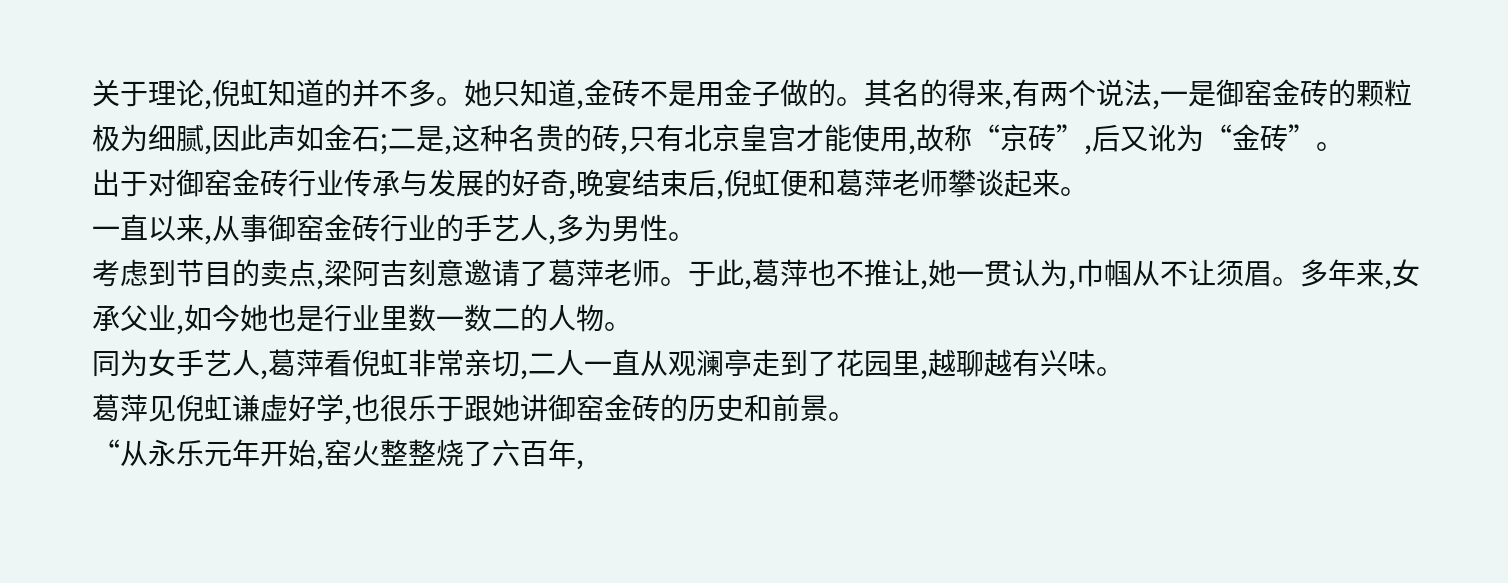关于理论,倪虹知道的并不多。她只知道,金砖不是用金子做的。其名的得来,有两个说法,一是御窑金砖的颗粒极为细腻,因此声如金石;二是,这种名贵的砖,只有北京皇宫才能使用,故称“京砖”,后又讹为“金砖”。
出于对御窑金砖行业传承与发展的好奇,晚宴结束后,倪虹便和葛萍老师攀谈起来。
一直以来,从事御窑金砖行业的手艺人,多为男性。
考虑到节目的卖点,梁阿吉刻意邀请了葛萍老师。于此,葛萍也不推让,她一贯认为,巾帼从不让须眉。多年来,女承父业,如今她也是行业里数一数二的人物。
同为女手艺人,葛萍看倪虹非常亲切,二人一直从观澜亭走到了花园里,越聊越有兴味。
葛萍见倪虹谦虚好学,也很乐于跟她讲御窑金砖的历史和前景。
“从永乐元年开始,窑火整整烧了六百年,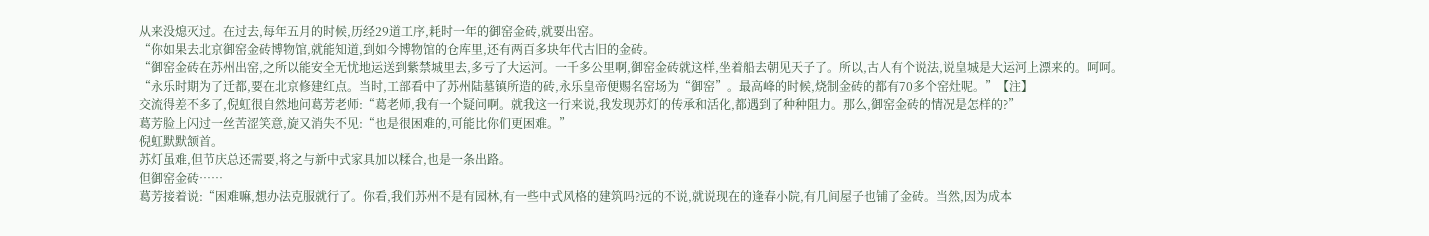从来没熄灭过。在过去,每年五月的时候,历经29道工序,耗时一年的御窑金砖,就要出窑。
“你如果去北京御窑金砖博物馆,就能知道,到如今博物馆的仓库里,还有两百多块年代古旧的金砖。
“御窑金砖在苏州出窑,之所以能安全无忧地运送到紫禁城里去,多亏了大运河。一千多公里啊,御窑金砖就这样,坐着船去朝见天子了。所以,古人有个说法,说皇城是大运河上漂来的。呵呵。
“永乐时期为了迁都,要在北京修建红点。当时,工部看中了苏州陆墓镇所造的砖,永乐皇帝便赐名窑场为“御窑”。最高峰的时候,烧制金砖的都有70多个窑灶呢。”【注】
交流得差不多了,倪虹很自然地问葛芳老师:“葛老师,我有一个疑问啊。就我这一行来说,我发现苏灯的传承和活化,都遇到了种种阻力。那么,御窑金砖的情况是怎样的?”
葛芳脸上闪过一丝苦涩笑意,旋又消失不见:“也是很困难的,可能比你们更困难。”
倪虹默默颔首。
苏灯虽难,但节庆总还需要,将之与新中式家具加以糅合,也是一条出路。
但御窑金砖……
葛芳接着说:“困难嘛,想办法克服就行了。你看,我们苏州不是有园林,有一些中式风格的建筑吗?远的不说,就说现在的逢春小院,有几间屋子也铺了金砖。当然,因为成本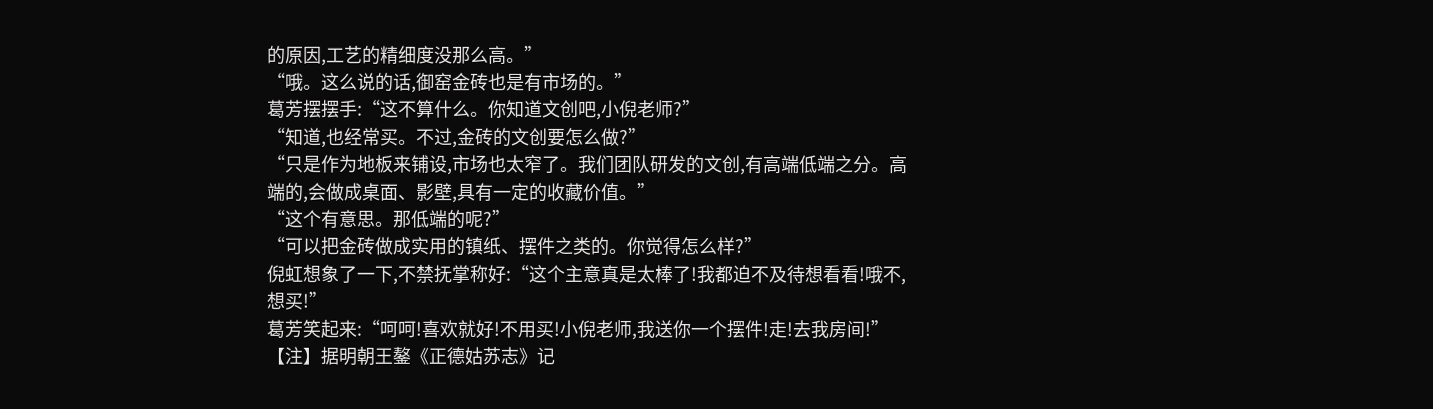的原因,工艺的精细度没那么高。”
“哦。这么说的话,御窑金砖也是有市场的。”
葛芳摆摆手:“这不算什么。你知道文创吧,小倪老师?”
“知道,也经常买。不过,金砖的文创要怎么做?”
“只是作为地板来铺设,市场也太窄了。我们团队研发的文创,有高端低端之分。高端的,会做成桌面、影壁,具有一定的收藏价值。”
“这个有意思。那低端的呢?”
“可以把金砖做成实用的镇纸、摆件之类的。你觉得怎么样?”
倪虹想象了一下,不禁抚掌称好:“这个主意真是太棒了!我都迫不及待想看看!哦不,想买!”
葛芳笑起来:“呵呵!喜欢就好!不用买!小倪老师,我送你一个摆件!走!去我房间!”
【注】据明朝王鏊《正德姑苏志》记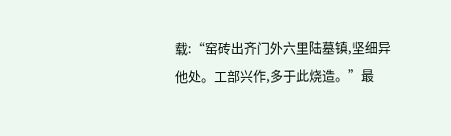载:“窑砖出齐门外六里陆墓镇,坚细异他处。工部兴作,多于此烧造。”最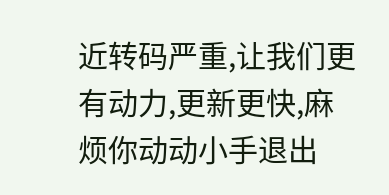近转码严重,让我们更有动力,更新更快,麻烦你动动小手退出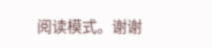阅读模式。谢谢